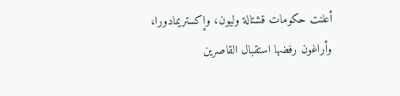أعلنت حكومات قشتالة وليون، وإكستريمادورا، وأراغون رفضها استقبال القاصرين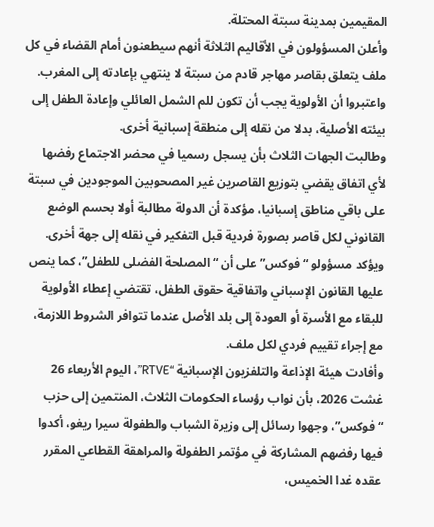المقيمين بمدينة سبتة المحتلة.
وأعلن المسؤولون في الأقاليم الثلاثة أنهم سيطعنون أمام القضاء في كل ملف يتعلق بقاصر مهاجر قادم من سبتة لا ينتهي بإعادته إلى المغرب.
واعتبروا أن الأولوية يجب أن تكون للم الشمل العائلي وإعادة الطفل إلى بيئته الأصلية، بدلا من نقله إلى منطقة إسبانية أخرى.
وطالبت الجهات الثلاث بأن يسجل رسميا في محضر الاجتماع رفضها لأي اتفاق يقضي بتوزيع القاصرين غير المصحوبين الموجودين في سبتة على باقي مناطق إسبانيا، مؤكدة أن الدولة مطالبة أولا بحسم الوضع القانوني لكل قاصر بصورة فردية قبل التفكير في نقله إلى جهة أخرى.
ويؤكد مسؤولو “فوكس” على أن “المصلحة الفضلى للطفل”، كما ينص عليها القانون الإسباني واتفاقية حقوق الطفل، تقتضي إعطاء الأولوية للبقاء مع الأسرة أو العودة إلى بلد الأصل عندما تتوافر الشروط اللازمة، مع إجراء تقييم فردي لكل ملف.
وأفادت هيئة الإذاعة والتلفزيون الإسبانية “RTVE”، اليوم الأربعاء 26 غشت 2026، بأن نواب رؤساء الحكومات الثلاث، المنتمين إلى حزب “فوكس”، وجهوا رسائل إلى وزيرة الشباب والطفولة سيرا ريغو، أكدوا فيها رفضهم المشاركة في مؤتمر الطفولة والمراهقة القطاعي المقرر عقده غدا الخميس،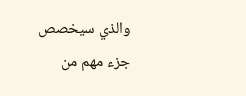والذي سيخصص جزء مهم من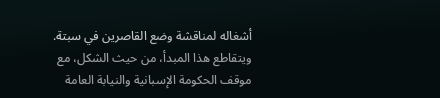أشغاله لمناقشة وضع القاصرين في سبتة.
ويتقاطع هذا المبدأ، من حيث الشكل، مع موقف الحكومة الإسبانية والنيابة العامة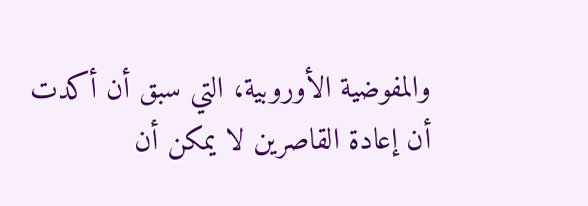والمفوضية الأوروبية، التي سبق أن أكدت أن إعادة القاصرين لا يمكن أن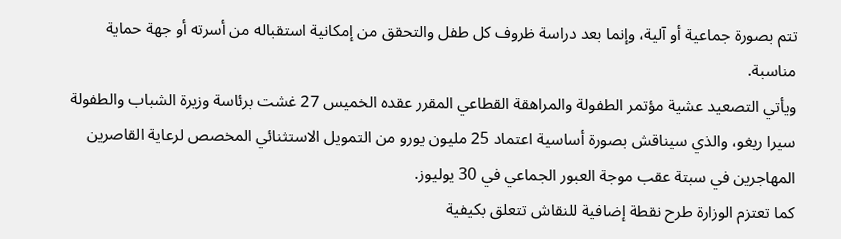تتم بصورة جماعية أو آلية، وإنما بعد دراسة ظروف كل طفل والتحقق من إمكانية استقباله من أسرته أو جهة حماية مناسبة.
ويأتي التصعيد عشية مؤتمر الطفولة والمراهقة القطاعي المقرر عقده الخميس 27 غشت برئاسة وزيرة الشباب والطفولة سيرا ريغو، والذي سيناقش بصورة أساسية اعتماد 25 مليون يورو من التمويل الاستثنائي المخصص لرعاية القاصرين المهاجرين في سبتة عقب موجة العبور الجماعي في 30 يوليوز.
كما تعتزم الوزارة طرح نقطة إضافية للنقاش تتعلق بكيفية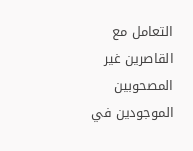التعامل مع القاصرين غير المصحوبين الموجودين في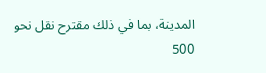المدينة، بما في ذلك مقترح نقل نحو 500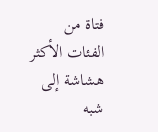فتاة من الفئات الأكثر هشاشة إلى شبه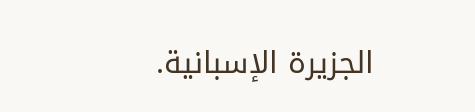الجزيرة الإسبانية.